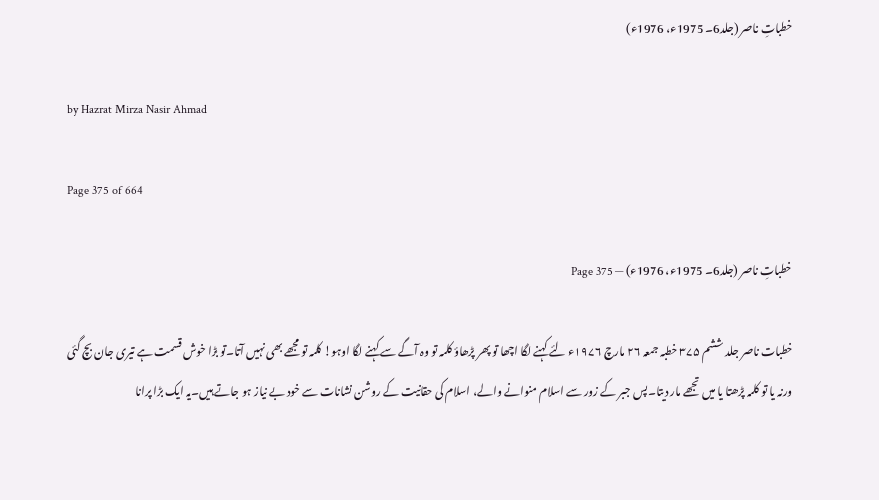خطباتِ ناصر (جلد6۔ 1975ء، 1976ء)

by Hazrat Mirza Nasir Ahmad

Page 375 of 664

خطباتِ ناصر (جلد6۔ 1975ء، 1976ء) — Page 375

خطبات ناصر جلد ششم ۳۷۵ خطبہ جمعہ ۲۶ مارچ ۱۹۷۶ء لئے کہنے لگا اچھا تو پھر پڑھاؤ کلمہ تو وہ آگے سے کہنے لگا اوہو! کلمہ تو مجھے بھی نہیں آتا۔تو بڑا خوش قسمت ہے تیری جان بچ گئی ورنہ یا تو کلمہ پڑھتا یا میں تجھے مار دیتا۔پس جبر کے زور سے اسلام منوانے والے، اسلام کی حقانیت کے روشن نشانات سے خود بے نیاز ہو جاتے ہیں۔یہ ایک بڑا پرانا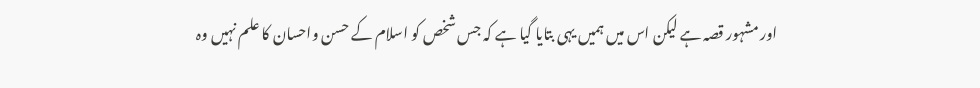اور مشہور قصہ ہے لیکن اس میں ہمیں یہی بتایا گیا ہے کہ جس شخص کو اسلام کے حسن واحسان کا علم نہیں وہ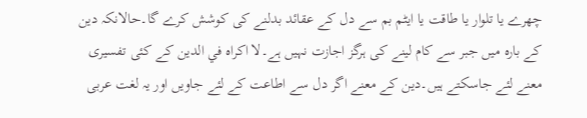چھرے یا تلوار یا طاقت یا ایٹم بم سے دل کے عقائد بدلنے کی کوشش کرے گا۔حالانکہ دین کے بارہ میں جبر سے کام لینے کی ہرگز اجازت نہیں ہے۔لا اكراه في الدین کے کئی تفسیری معنے لئے جاسکتے ہیں۔دین کے معنے اگر دل سے اطاعت کے لئے جاویں اور یہ لغت عربی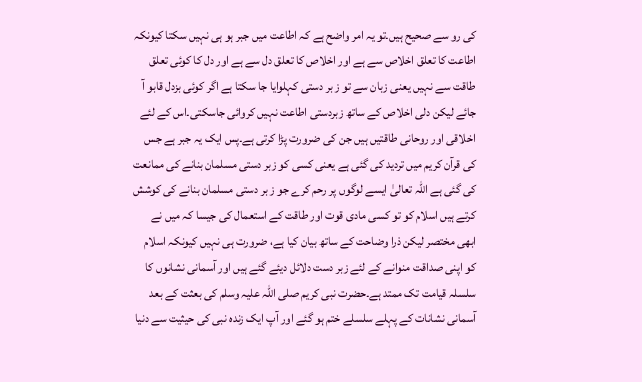کی رو سے صحیح ہیں۔تو یہ امر واضح ہے کہ اطاعت میں جبر ہو ہی نہیں سکتا کیونکہ اطاعت کا تعلق اخلاص سے ہے اور اخلاص کا تعلق دل سے ہے اور دل کا کوئی تعلق طاقت سے نہیں یعنی زبان سے تو ز بر دستی کہلوایا جا سکتا ہے اگر کوئی بزدل قابو آ جائے لیکن دلی اخلاص کے ساتھ زبردستی اطاعت نہیں کروائی جاسکتی۔اس کے لئے اخلاقی اور روحانی طاقتیں ہیں جن کی ضرورت پڑا کرتی ہے۔پس ایک یہ جبر ہے جس کی قرآن کریم میں تردید کی گئی ہے یعنی کسی کو زبر دستی مسلمان بنانے کی ممانعت کی گئی ہے اللہ تعالیٰ ایسے لوگوں پر رحم کرے جو ز بر دستی مسلمان بنانے کی کوشش کرتے ہیں اسلام کو تو کسی مادی قوت اور طاقت کے استعمال کی جیسا کہ میں نے ابھی مختصر لیکن ذرا وضاحت کے ساتھ بیان کیا ہے، ضرورت ہی نہیں کیونکہ اسلام کو اپنی صداقت منوانے کے لئے زبر دست دلائل دیئے گئے ہیں اور آسمانی نشانوں کا سلسلہ قیامت تک ممتد ہے۔حضرت نبی کریم صلی اللہ علیہ وسلم کی بعثت کے بعد آسمانی نشانات کے پہلے سلسلے ختم ہو گئے اور آپ ایک زندہ نبی کی حیثیت سے دنیا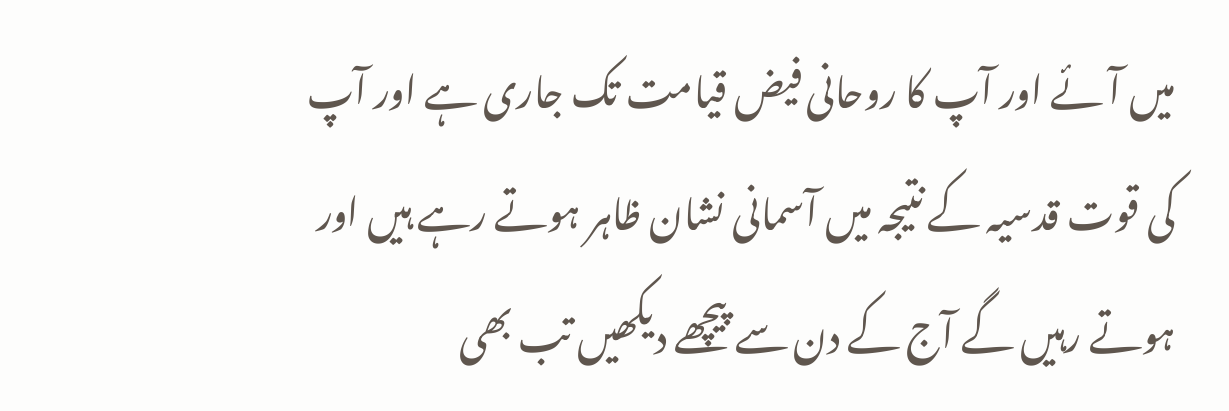میں آئے اور آپ کا روحانی فیض قیامت تک جاری ہے اور آپ کی قوت قدسیہ کے نتیجہ میں آسمانی نشان ظاہر ہوتے رہے ہیں اور ہوتے رہیں گے آج کے دن سے پیچھے دیکھیں تب بھی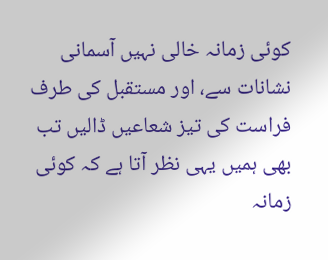کوئی زمانہ خالی نہیں آسمانی نشانات سے، اور مستقبل کی طرف فراست کی تیز شعاعیں ڈالیں تب بھی ہمیں یہی نظر آتا ہے کہ کوئی زمانہ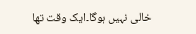خالی نہیں ہوگا۔ایک وقت تھا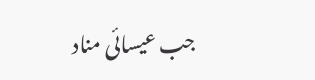جب عیسائی مناد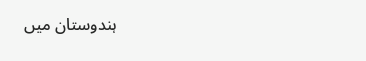ہندوستان میں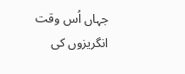جہاں اُس وقت انگریزوں کی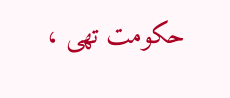حکومت تھی ،